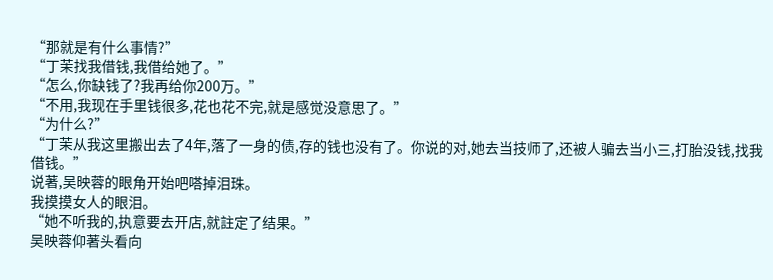“那就是有什么事情?”
“丁茉找我借钱,我借给她了。”
“怎么,你缺钱了?我再给你200万。”
“不用,我现在手里钱很多,花也花不完,就是感觉没意思了。”
“为什么?”
“丁茉从我这里搬出去了4年,落了一身的债,存的钱也没有了。你说的对,她去当技师了,还被人骗去当小三,打胎没钱,找我借钱。”
说著,吴映蓉的眼角开始吧嗒掉泪珠。
我摸摸女人的眼泪。
“她不听我的,执意要去开店,就註定了结果。”
吴映蓉仰著头看向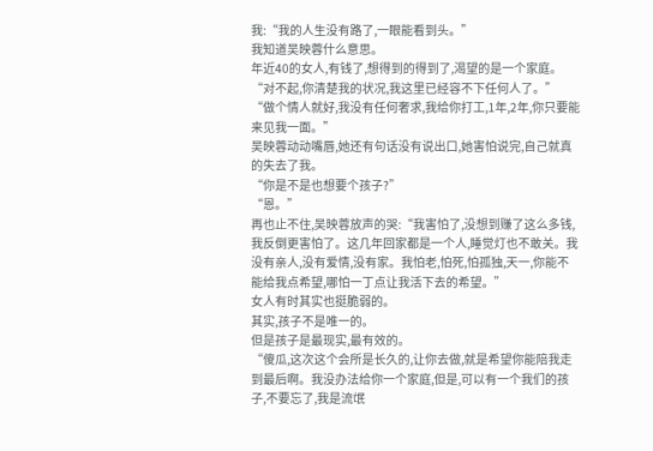我:“我的人生没有路了,一眼能看到头。”
我知道吴映蓉什么意思。
年近40的女人,有钱了,想得到的得到了,渴望的是一个家庭。
“对不起,你清楚我的状况,我这里已经容不下任何人了。”
“做个情人就好,我没有任何奢求,我给你打工,1年,2年,你只要能来见我一面。”
吴映蓉动动嘴唇,她还有句话没有说出口,她害怕说完,自己就真的失去了我。
“你是不是也想要个孩子?”
“恩。”
再也止不住,吴映蓉放声的哭:“我害怕了,没想到赚了这么多钱,我反倒更害怕了。这几年回家都是一个人,睡觉灯也不敢关。我没有亲人,没有爱情,没有家。我怕老,怕死,怕孤独,天一,你能不能给我点希望,哪怕一丁点让我活下去的希望。”
女人有时其实也挺脆弱的。
其实,孩子不是唯一的。
但是孩子是最现实,最有效的。
“傻瓜,这次这个会所是长久的,让你去做,就是希望你能陪我走到最后啊。我没办法给你一个家庭,但是,可以有一个我们的孩子,不要忘了,我是流氓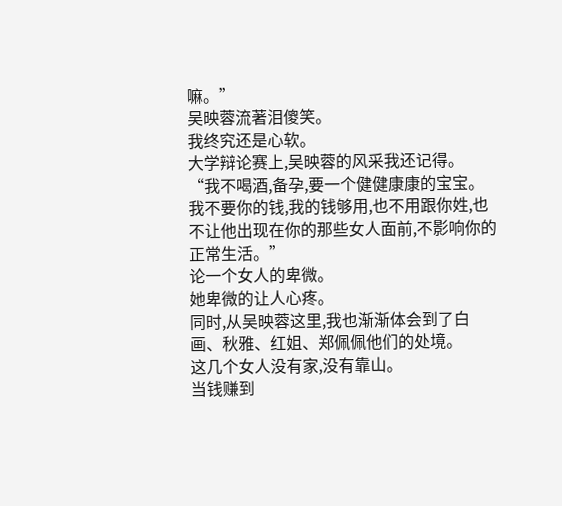嘛。”
吴映蓉流著泪傻笑。
我终究还是心软。
大学辩论赛上,吴映蓉的风采我还记得。
“我不喝酒,备孕,要一个健健康康的宝宝。我不要你的钱,我的钱够用,也不用跟你姓,也不让他出现在你的那些女人面前,不影响你的正常生活。”
论一个女人的卑微。
她卑微的让人心疼。
同时,从吴映蓉这里,我也渐渐体会到了白画、秋雅、红姐、郑佩佩他们的处境。
这几个女人没有家,没有靠山。
当钱赚到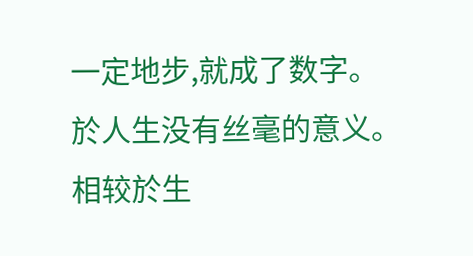一定地步,就成了数字。
於人生没有丝毫的意义。
相较於生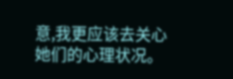意,我更应该去关心她们的心理状况。